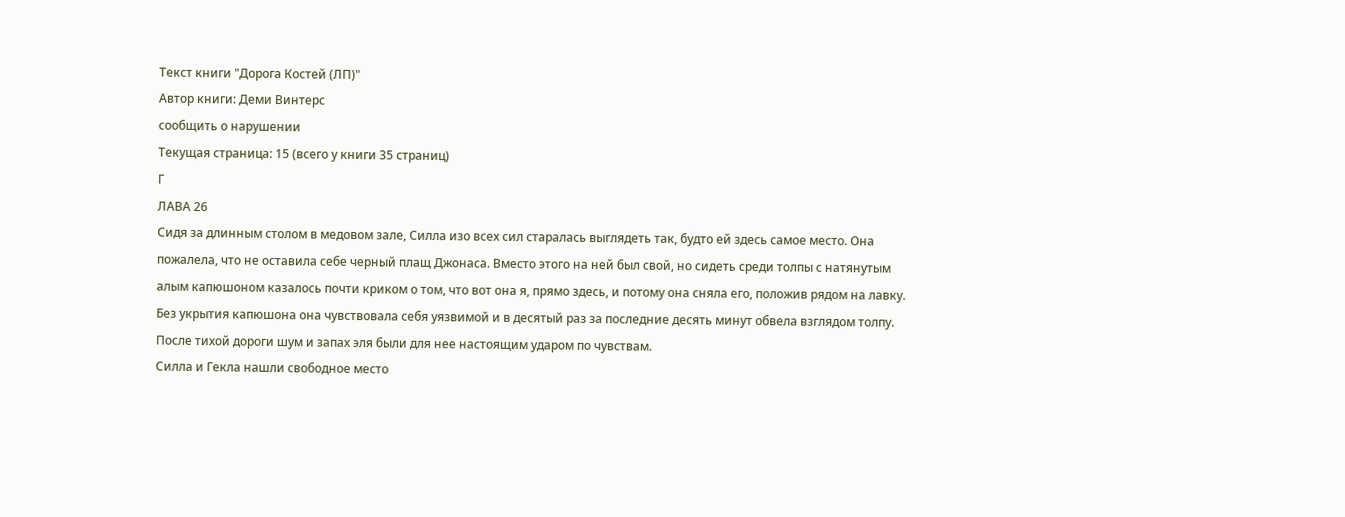Текст книги "Дорога Костей (ЛП)"
Автор книги: Деми Винтерс
сообщить о нарушении
Текущая страница: 15 (всего у книги 35 страниц)
Г
ЛАВА 26
Сидя за длинным столом в медовом зале, Силла изо всех сил старалась выглядеть так, будто ей здесь самое место. Она пожалела, что не оставила себе черный плащ Джонаса. Вместо этого на ней был свой, но сидеть среди толпы с натянутым алым капюшоном казалось почти криком о том, что вот она я, прямо здесь, и потому она сняла его, положив рядом на лавку. Без укрытия капюшона она чувствовала себя уязвимой и в десятый раз за последние десять минут обвела взглядом толпу. После тихой дороги шум и запах эля были для нее настоящим ударом по чувствам.
Силла и Гекла нашли свободное место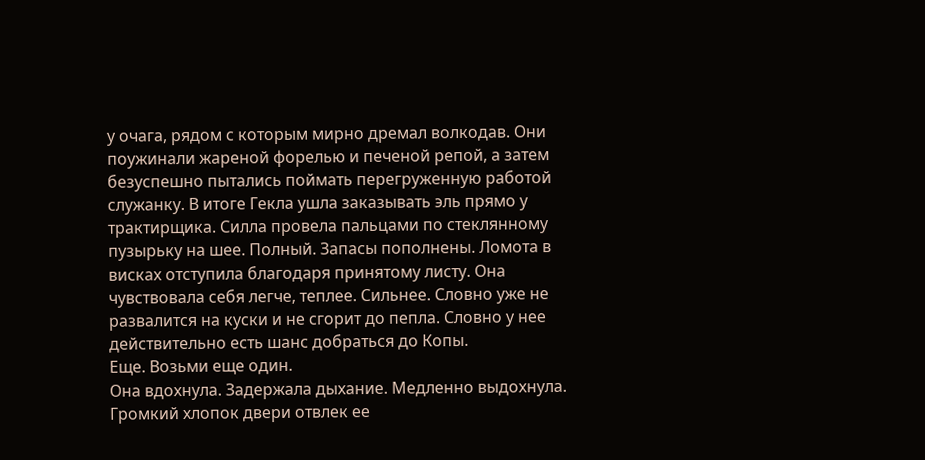у очага, рядом с которым мирно дремал волкодав. Они поужинали жареной форелью и печеной репой, а затем безуспешно пытались поймать перегруженную работой служанку. В итоге Гекла ушла заказывать эль прямо у трактирщика. Силла провела пальцами по стеклянному пузырьку на шее. Полный. Запасы пополнены. Ломота в висках отступила благодаря принятому листу. Она чувствовала себя легче, теплее. Сильнее. Словно уже не развалится на куски и не сгорит до пепла. Словно у нее действительно есть шанс добраться до Копы.
Еще. Возьми еще один.
Она вдохнула. Задержала дыхание. Медленно выдохнула.
Громкий хлопок двери отвлек ее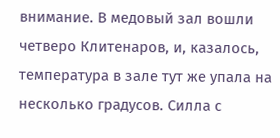внимание. В медовый зал вошли четверо Клитенаров, и, казалось, температура в зале тут же упала на несколько градусов. Силла с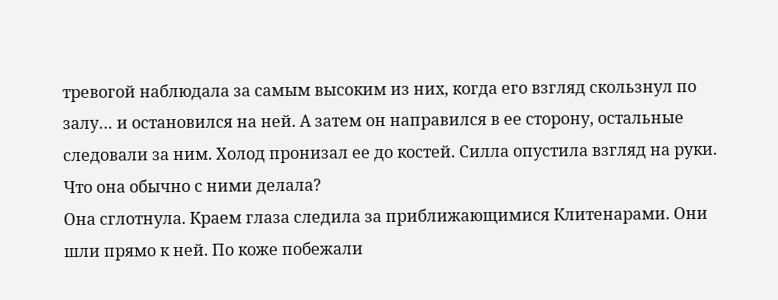тревогой наблюдала за самым высоким из них, когда его взгляд скользнул по залу… и остановился на ней. А затем он направился в ее сторону, остальные следовали за ним. Холод пронизал ее до костей. Силла опустила взгляд на руки. Что она обычно с ними делала?
Она сглотнула. Краем глаза следила за приближающимися Клитенарами. Они шли прямо к ней. По коже побежали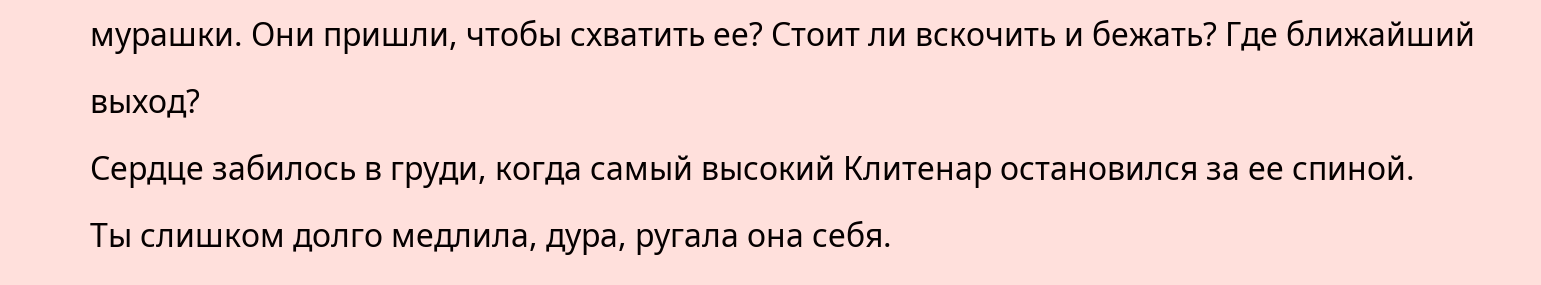мурашки. Они пришли, чтобы схватить ее? Стоит ли вскочить и бежать? Где ближайший выход?
Сердце забилось в груди, когда самый высокий Клитенар остановился за ее спиной.
Ты слишком долго медлила, дура, ругала она себя.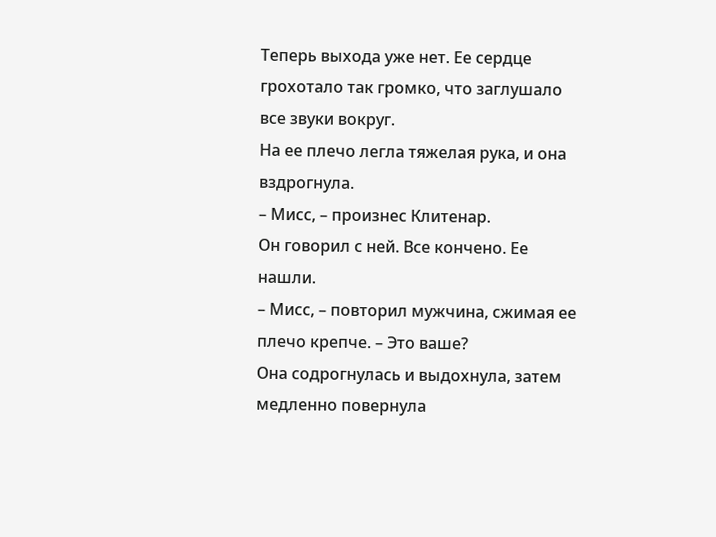Теперь выхода уже нет. Ее сердце грохотало так громко, что заглушало все звуки вокруг.
На ее плечо легла тяжелая рука, и она вздрогнула.
– Мисс, – произнес Клитенар.
Он говорил с ней. Все кончено. Ее нашли.
– Мисс, – повторил мужчина, сжимая ее плечо крепче. – Это ваше?
Она содрогнулась и выдохнула, затем медленно повернула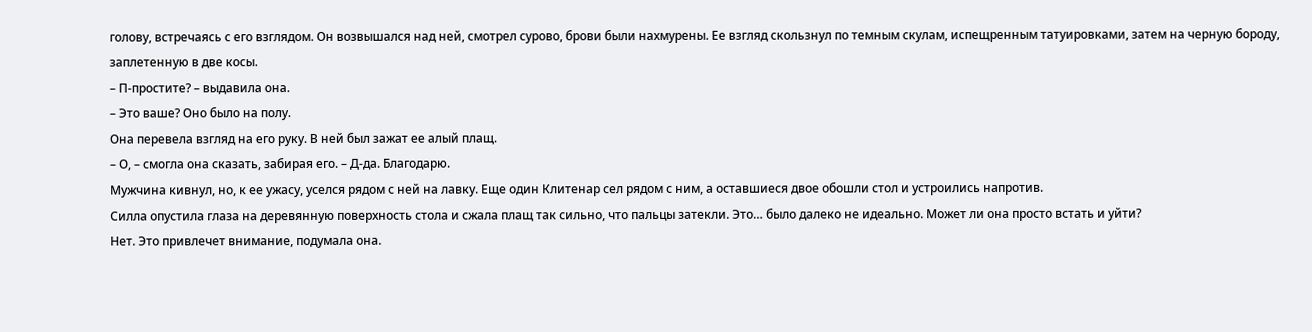голову, встречаясь с его взглядом. Он возвышался над ней, смотрел сурово, брови были нахмурены. Ее взгляд скользнул по темным скулам, испещренным татуировками, затем на черную бороду, заплетенную в две косы.
– П-простите? – выдавила она.
– Это ваше? Оно было на полу.
Она перевела взгляд на его руку. В ней был зажат ее алый плащ.
– О, – смогла она сказать, забирая его. – Д-да. Благодарю.
Мужчина кивнул, но, к ее ужасу, уселся рядом с ней на лавку. Еще один Клитенар сел рядом с ним, а оставшиеся двое обошли стол и устроились напротив.
Силла опустила глаза на деревянную поверхность стола и сжала плащ так сильно, что пальцы затекли. Это… было далеко не идеально. Может ли она просто встать и уйти?
Нет. Это привлечет внимание, подумала она.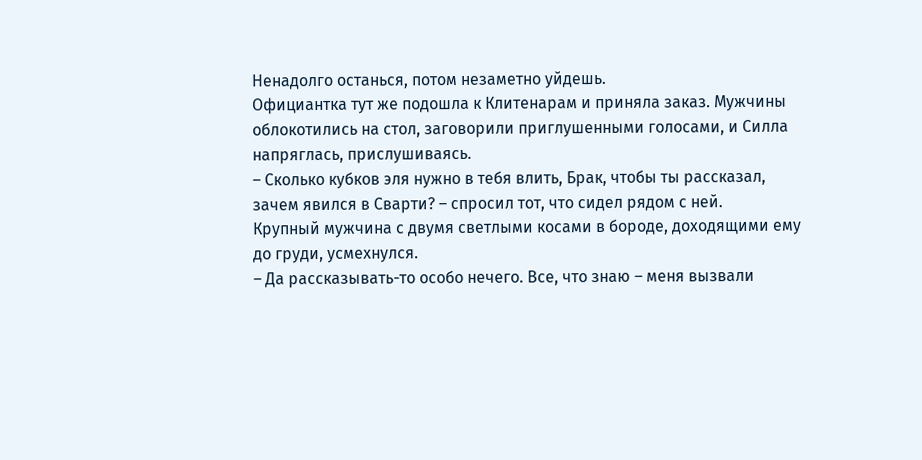Ненадолго останься, потом незаметно уйдешь.
Официантка тут же подошла к Клитенарам и приняла заказ. Мужчины облокотились на стол, заговорили приглушенными голосами, и Силла напряглась, прислушиваясь.
– Сколько кубков эля нужно в тебя влить, Брак, чтобы ты рассказал, зачем явился в Сварти? – спросил тот, что сидел рядом с ней.
Крупный мужчина с двумя светлыми косами в бороде, доходящими ему до груди, усмехнулся.
– Да рассказывать-то особо нечего. Все, что знаю – меня вызвали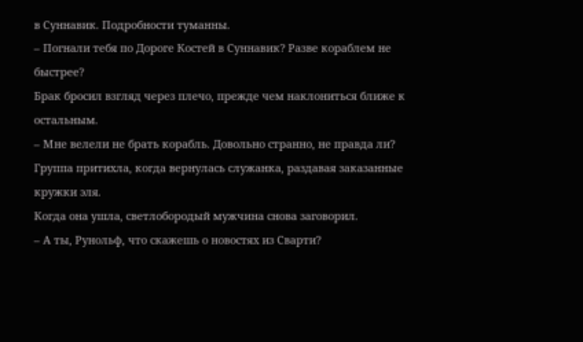в Суннавик. Подробности туманны.
– Погнали тебя по Дороге Костей в Суннавик? Разве кораблем не быстрее?
Брак бросил взгляд через плечо, прежде чем наклониться ближе к остальным.
– Мне велели не брать корабль. Довольно странно, не правда ли?
Группа притихла, когда вернулась служанка, раздавая заказанные кружки эля.
Когда она ушла, светлобородый мужчина снова заговорил.
– А ты, Рунольф, что скажешь о новостях из Сварти?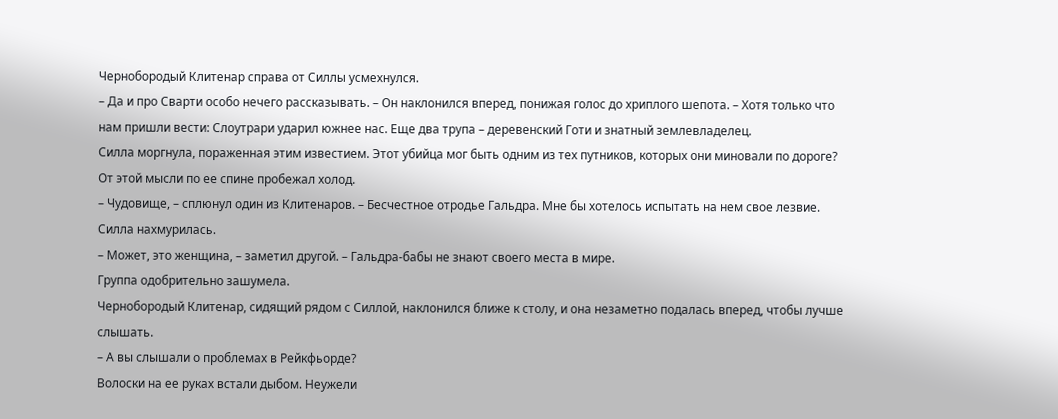Чернобородый Клитенар справа от Силлы усмехнулся.
– Да и про Сварти особо нечего рассказывать. – Он наклонился вперед, понижая голос до хриплого шепота. – Хотя только что нам пришли вести: Слоутрари ударил южнее нас. Еще два трупа – деревенский Готи и знатный землевладелец.
Силла моргнула, пораженная этим известием. Этот убийца мог быть одним из тех путников, которых они миновали по дороге? От этой мысли по ее спине пробежал холод.
– Чудовище, – сплюнул один из Клитенаров. – Бесчестное отродье Гальдра. Мне бы хотелось испытать на нем свое лезвие.
Силла нахмурилась.
– Может, это женщина, – заметил другой. – Гальдра-бабы не знают своего места в мире.
Группа одобрительно зашумела.
Чернобородый Клитенар, сидящий рядом с Силлой, наклонился ближе к столу, и она незаметно подалась вперед, чтобы лучше слышать.
– А вы слышали о проблемах в Рейкфьорде?
Волоски на ее руках встали дыбом. Неужели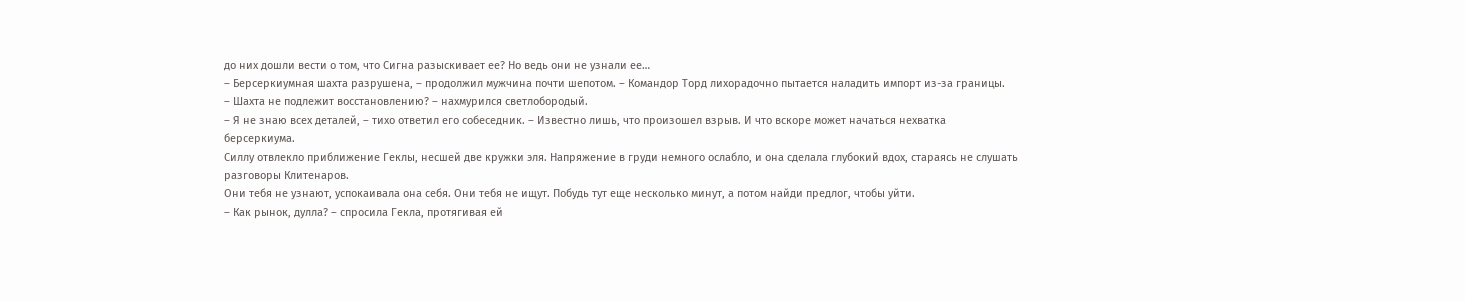до них дошли вести о том, что Сигна разыскивает ее? Но ведь они не узнали ее…
– Берсеркиумная шахта разрушена, – продолжил мужчина почти шепотом. – Командор Торд лихорадочно пытается наладить импорт из-за границы.
– Шахта не подлежит восстановлению? – нахмурился светлобородый.
– Я не знаю всех деталей, – тихо ответил его собеседник. – Известно лишь, что произошел взрыв. И что вскоре может начаться нехватка берсеркиума.
Силлу отвлекло приближение Геклы, несшей две кружки эля. Напряжение в груди немного ослабло, и она сделала глубокий вдох, стараясь не слушать разговоры Клитенаров.
Они тебя не узнают, успокаивала она себя. Они тебя не ищут. Побудь тут еще несколько минут, а потом найди предлог, чтобы уйти.
– Как рынок, дулла? – спросила Гекла, протягивая ей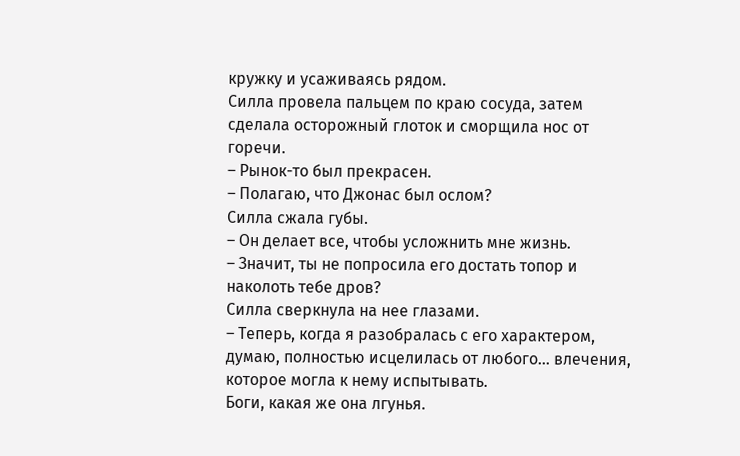кружку и усаживаясь рядом.
Силла провела пальцем по краю сосуда, затем сделала осторожный глоток и сморщила нос от горечи.
– Рынок-то был прекрасен.
– Полагаю, что Джонас был ослом?
Силла сжала губы.
– Он делает все, чтобы усложнить мне жизнь.
– Значит, ты не попросила его достать топор и наколоть тебе дров?
Силла сверкнула на нее глазами.
– Теперь, когда я разобралась с его характером, думаю, полностью исцелилась от любого… влечения, которое могла к нему испытывать.
Боги, какая же она лгунья.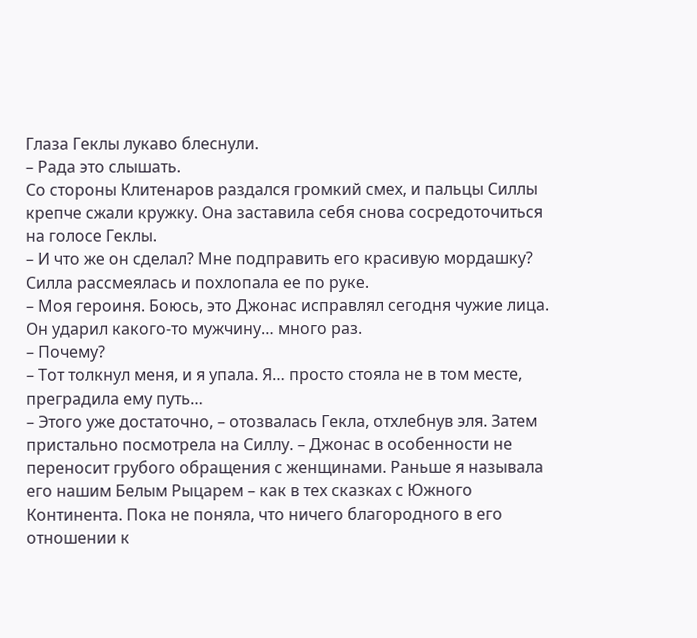Глаза Геклы лукаво блеснули.
– Рада это слышать.
Со стороны Клитенаров раздался громкий смех, и пальцы Силлы крепче сжали кружку. Она заставила себя снова сосредоточиться на голосе Геклы.
– И что же он сделал? Мне подправить его красивую мордашку?
Силла рассмеялась и похлопала ее по руке.
– Моя героиня. Боюсь, это Джонас исправлял сегодня чужие лица. Он ударил какого-то мужчину… много раз.
– Почему?
– Тот толкнул меня, и я упала. Я… просто стояла не в том месте, преградила ему путь…
– Этого уже достаточно, – отозвалась Гекла, отхлебнув эля. Затем пристально посмотрела на Силлу. – Джонас в особенности не переносит грубого обращения с женщинами. Раньше я называла его нашим Белым Рыцарем – как в тех сказках с Южного Континента. Пока не поняла, что ничего благородного в его отношении к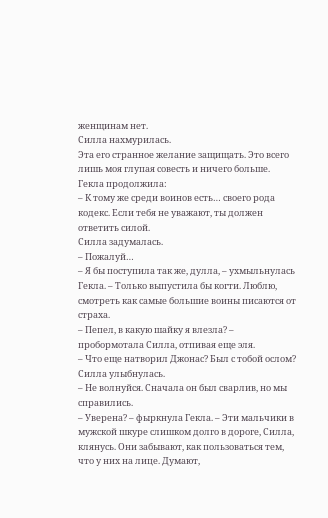женщинам нет.
Силла нахмурилась.
Эта его странное желание защищать. Это всего лишь моя глупая совесть и ничего больше.
Гекла продолжила:
– К тому же среди воинов есть… своего рода кодекс. Если тебя не уважают, ты должен ответить силой.
Силла задумалась.
– Пожалуй…
– Я бы поступила так же, дулла, – ухмыльнулась Гекла. – Только выпустила бы когти. Люблю, смотреть как самые большие воины писаются от страха.
– Пепел, в какую шайку я влезла? – пробормотала Силла, отпивая еще эля.
– Что еще натворил Джонас? Был с тобой ослом?
Силла улыбнулась.
– Не волнуйся. Сначала он был сварлив, но мы справились.
– Уверена? – фыркнула Гекла. – Эти мальчики в мужской шкуре слишком долго в дороге, Силла, клянусь. Они забывают, как пользоваться тем, что у них на лице. Думают,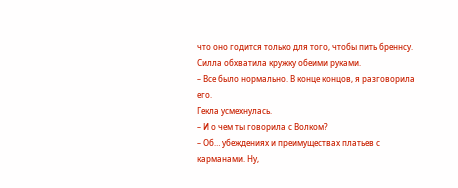что оно годится только для того, чтобы пить бреннсу.
Силла обхватила кружку обеими руками.
– Все было нормально. В конце концов, я разговорила его.
Гекла усмехнулась.
– И о чем ты говорила с Волком?
– Об… убеждениях и преимуществах платьев с карманами. Ну,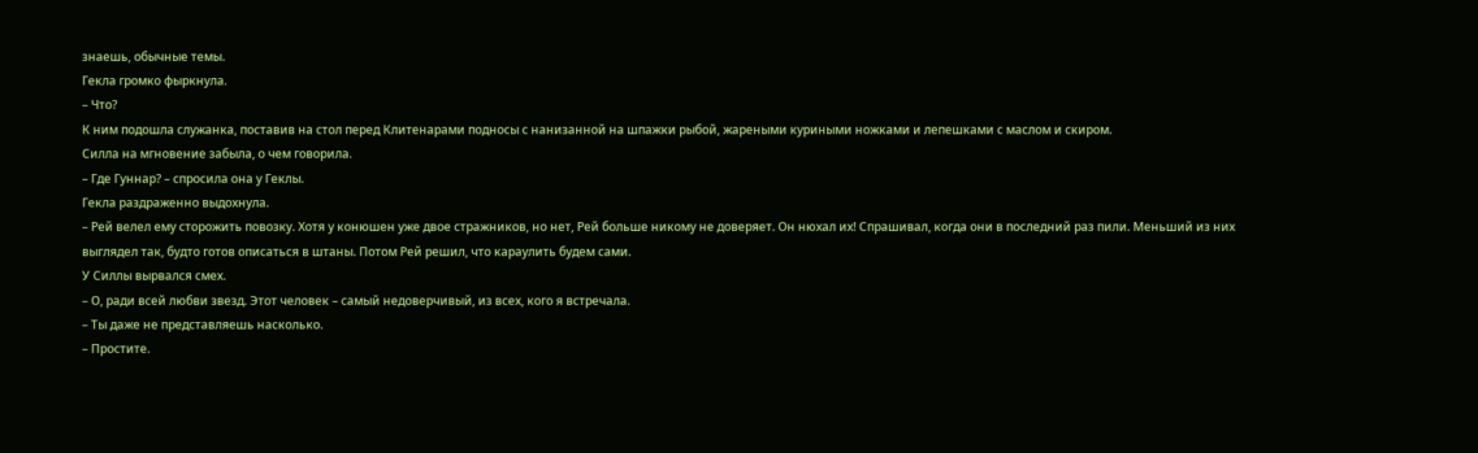знаешь, обычные темы.
Гекла громко фыркнула.
– Что?
К ним подошла служанка, поставив на стол перед Клитенарами подносы с нанизанной на шпажки рыбой, жареными куриными ножками и лепешками с маслом и скиром.
Силла на мгновение забыла, о чем говорила.
– Где Гуннар? – спросила она у Геклы.
Гекла раздраженно выдохнула.
– Рей велел ему сторожить повозку. Хотя у конюшен уже двое стражников, но нет, Рей больше никому не доверяет. Он нюхал их! Спрашивал, когда они в последний раз пили. Меньший из них выглядел так, будто готов описаться в штаны. Потом Рей решил, что караулить будем сами.
У Силлы вырвался смех.
– О, ради всей любви звезд. Этот человек – самый недоверчивый, из всех, кого я встречала.
– Ты даже не представляешь насколько.
– Простите.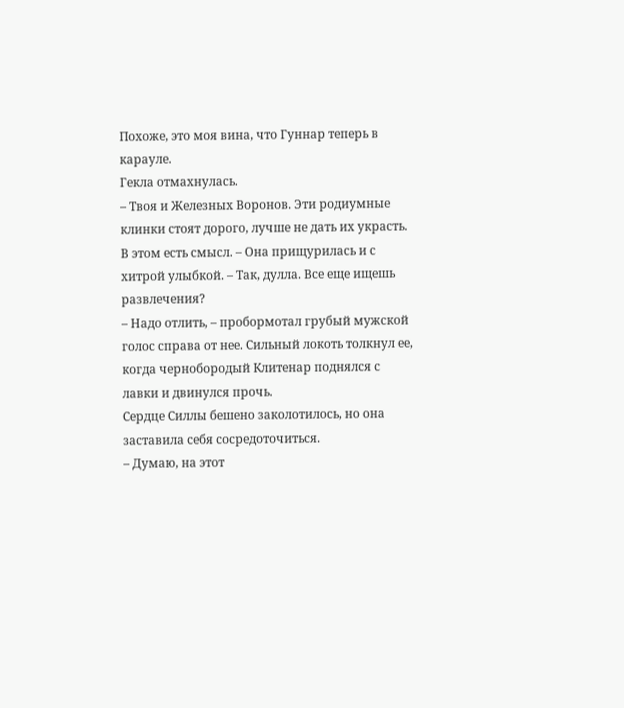Похоже, это моя вина, что Гуннар теперь в карауле.
Гекла отмахнулась.
– Твоя и Железных Воронов. Эти родиумные клинки стоят дорого, лучше не дать их украсть. В этом есть смысл. – Она прищурилась и с хитрой улыбкой. – Так, дулла. Все еще ищешь развлечения?
– Надо отлить, – пробормотал грубый мужской голос справа от нее. Сильный локоть толкнул ее, когда чернобородый Клитенар поднялся с лавки и двинулся прочь.
Сердце Силлы бешено заколотилось, но она заставила себя сосредоточиться.
– Думаю, на этот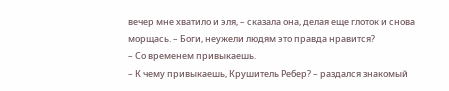вечер мне хватило и эля, – сказала она, делая еще глоток и снова морщась. – Боги, неужели людям это правда нравится?
– Со временем привыкаешь.
– К чему привыкаешь, Крушитель Ребер? – раздался знакомый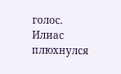голос. Илиас плюхнулся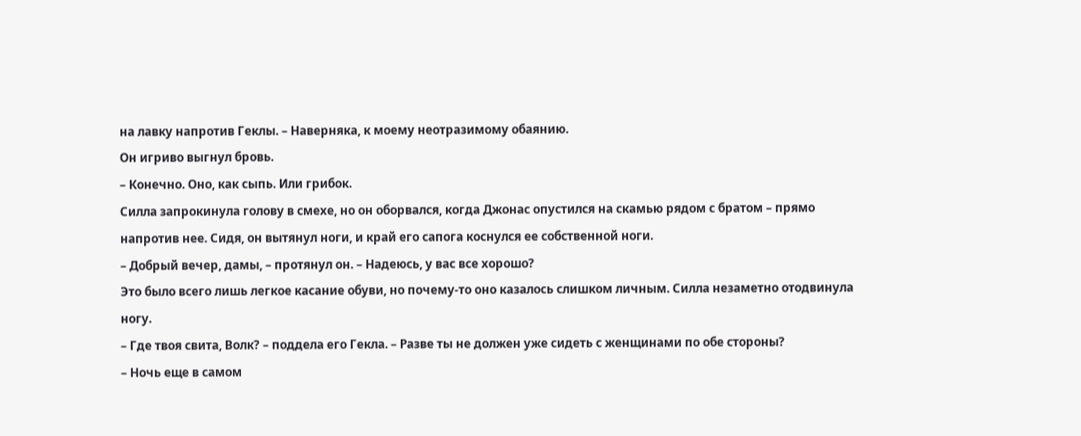на лавку напротив Геклы. – Наверняка, к моему неотразимому обаянию.
Он игриво выгнул бровь.
– Конечно. Оно, как сыпь. Или грибок.
Силла запрокинула голову в смехе, но он оборвался, когда Джонас опустился на скамью рядом с братом – прямо напротив нее. Сидя, он вытянул ноги, и край его сапога коснулся ее собственной ноги.
– Добрый вечер, дамы, – протянул он. – Надеюсь, у вас все хорошо?
Это было всего лишь легкое касание обуви, но почему-то оно казалось слишком личным. Силла незаметно отодвинула ногу.
– Где твоя свита, Волк? – поддела его Гекла. – Разве ты не должен уже сидеть с женщинами по обе стороны?
– Ночь еще в самом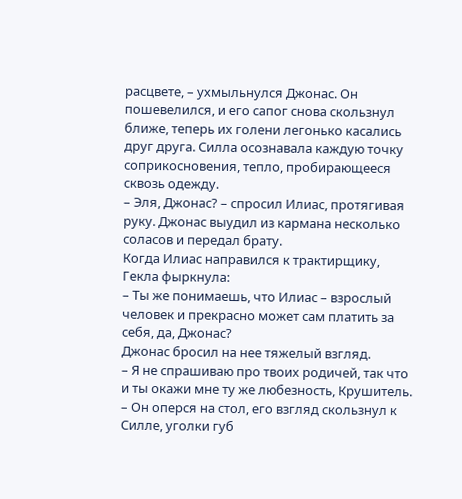расцвете, – ухмыльнулся Джонас. Он пошевелился, и его сапог снова скользнул ближе, теперь их голени легонько касались друг друга. Силла осознавала каждую точку соприкосновения, тепло, пробирающееся сквозь одежду.
– Эля, Джонас? – спросил Илиас, протягивая руку. Джонас выудил из кармана несколько соласов и передал брату.
Когда Илиас направился к трактирщику, Гекла фыркнула:
– Ты же понимаешь, что Илиас – взрослый человек и прекрасно может сам платить за себя, да, Джонас?
Джонас бросил на нее тяжелый взгляд.
– Я не спрашиваю про твоих родичей, так что и ты окажи мне ту же любезность, Крушитель. – Он оперся на стол, его взгляд скользнул к Силле, уголки губ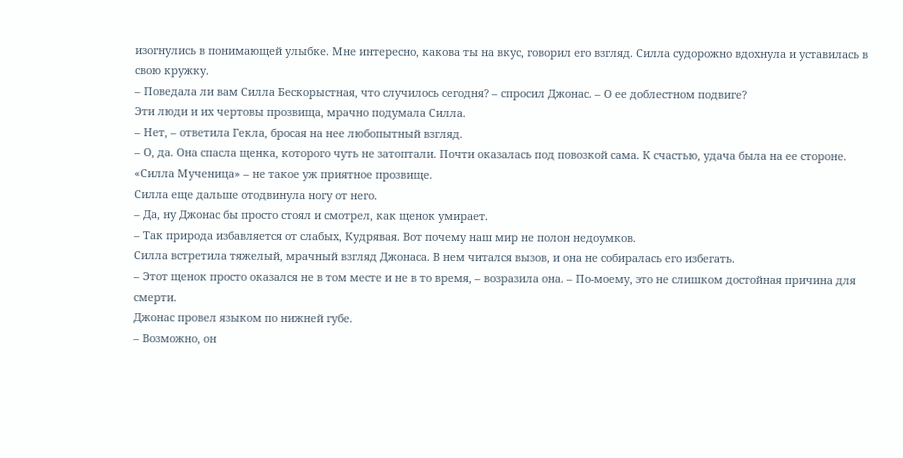изогнулись в понимающей улыбке. Мне интересно, какова ты на вкус, говорил его взгляд. Силла судорожно вдохнула и уставилась в свою кружку.
– Поведала ли вам Силла Бескорыстная, что случилось сегодня? – спросил Джонас. – О ее доблестном подвиге?
Эти люди и их чертовы прозвища, мрачно подумала Силла.
– Нет, – ответила Гекла, бросая на нее любопытный взгляд.
– О, да. Она спасла щенка, которого чуть не затоптали. Почти оказалась под повозкой сама. К счастью, удача была на ее стороне. «Силла Мученица» – не такое уж приятное прозвище.
Силла еще дальше отодвинула ногу от него.
– Да, ну Джонас бы просто стоял и смотрел, как щенок умирает.
– Так природа избавляется от слабых, Кудрявая. Вот почему наш мир не полон недоумков.
Силла встретила тяжелый, мрачный взгляд Джонаса. В нем читался вызов, и она не собиралась его избегать.
– Этот щенок просто оказался не в том месте и не в то время, – возразила она. – По-моему, это не слишком достойная причина для смерти.
Джонас провел языком по нижней губе.
– Возможно, он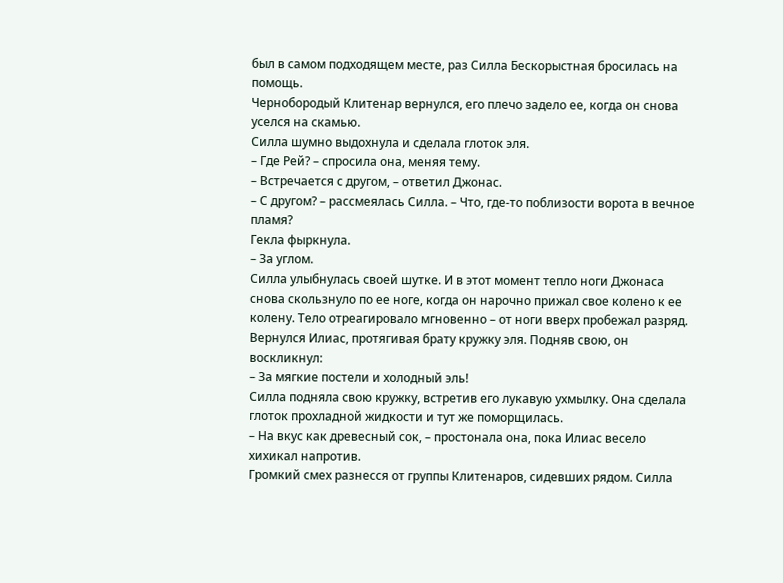был в самом подходящем месте, раз Силла Бескорыстная бросилась на помощь.
Чернобородый Клитенар вернулся, его плечо задело ее, когда он снова уселся на скамью.
Силла шумно выдохнула и сделала глоток эля.
– Где Рей? – спросила она, меняя тему.
– Встречается с другом, – ответил Джонас.
– С другом? – рассмеялась Силла. – Что, где-то поблизости ворота в вечное пламя?
Гекла фыркнула.
– За углом.
Силла улыбнулась своей шутке. И в этот момент тепло ноги Джонаса снова скользнуло по ее ноге, когда он нарочно прижал свое колено к ее колену. Тело отреагировало мгновенно – от ноги вверх пробежал разряд.
Вернулся Илиас, протягивая брату кружку эля. Подняв свою, он воскликнул:
– За мягкие постели и холодный эль!
Силла подняла свою кружку, встретив его лукавую ухмылку. Она сделала глоток прохладной жидкости и тут же поморщилась.
– На вкус как древесный сок, – простонала она, пока Илиас весело хихикал напротив.
Громкий смех разнесся от группы Клитенаров, сидевших рядом. Силла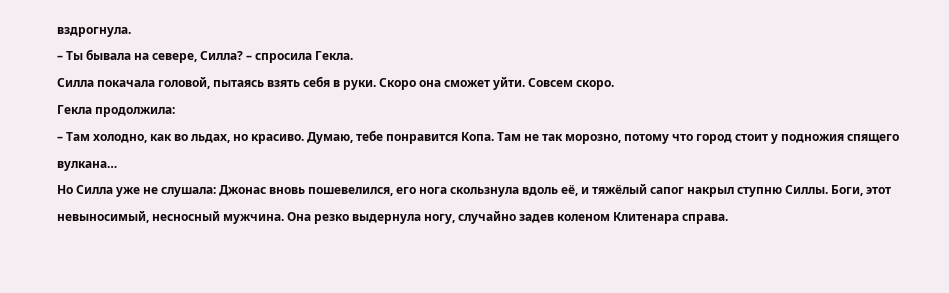вздрогнула.
– Ты бывала на севере, Силла? – спросила Гекла.
Силла покачала головой, пытаясь взять себя в руки. Скоро она сможет уйти. Совсем скоро.
Гекла продолжила:
– Там холодно, как во льдах, но красиво. Думаю, тебе понравится Копа. Там не так морозно, потому что город стоит у подножия спящего вулкана…
Но Силла уже не слушала: Джонас вновь пошевелился, его нога скользнула вдоль её, и тяжёлый сапог накрыл ступню Силлы. Боги, этот невыносимый, несносный мужчина. Она резко выдернула ногу, случайно задев коленом Клитенара справа.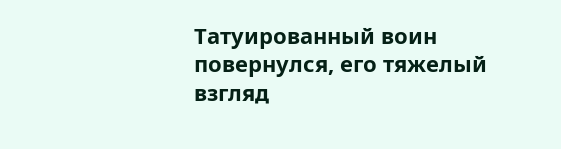Татуированный воин повернулся, его тяжелый взгляд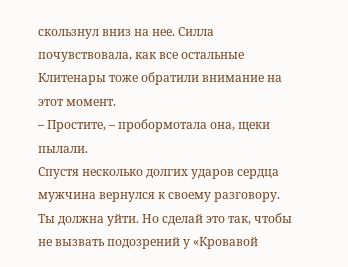скользнул вниз на нее. Силла почувствовала, как все остальные Клитенары тоже обратили внимание на этот момент.
– Простите, – пробормотала она, щеки пылали.
Спустя несколько долгих ударов сердца мужчина вернулся к своему разговору.
Ты должна уйти. Но сделай это так, чтобы не вызвать подозрений у «Кровавой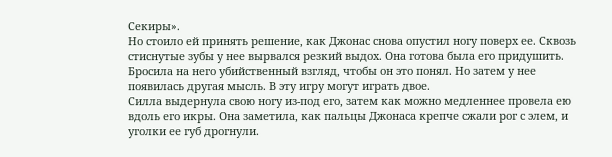Секиры».
Но стоило ей принять решение, как Джонас снова опустил ногу поверх ее. Сквозь стиснутые зубы у нее вырвался резкий выдох. Она готова была его придушить. Бросила на него убийственный взгляд, чтобы он это понял. Но затем у нее появилась другая мысль. В эту игру могут играть двое.
Силла выдернула свою ногу из-под его, затем как можно медленнее провела ею вдоль его икры. Она заметила, как пальцы Джонаса крепче сжали рог с элем, и уголки ее губ дрогнули.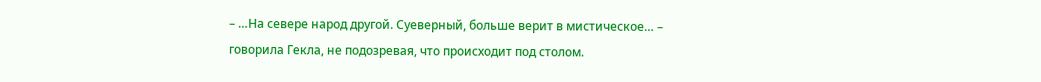– …На севере народ другой. Суеверный, больше верит в мистическое… – говорила Гекла, не подозревая, что происходит под столом.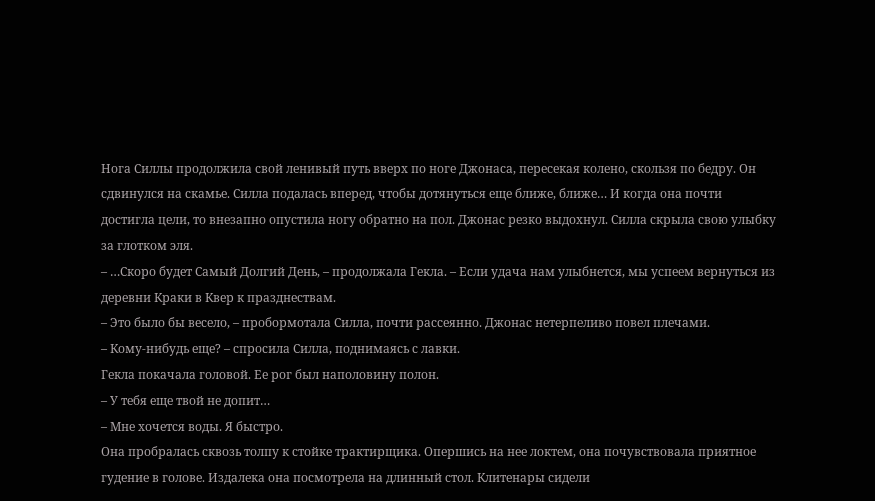Нога Силлы продолжила свой ленивый путь вверх по ноге Джонаса, пересекая колено, скользя по бедру. Он сдвинулся на скамье. Силла подалась вперед, чтобы дотянуться еще ближе, ближе… И когда она почти достигла цели, то внезапно опустила ногу обратно на пол. Джонас резко выдохнул. Силла скрыла свою улыбку за глотком эля.
– …Скоро будет Самый Долгий День, – продолжала Гекла. – Если удача нам улыбнется, мы успеем вернуться из деревни Краки в Квер к празднествам.
– Это было бы весело, – пробормотала Силла, почти рассеянно. Джонас нетерпеливо повел плечами.
– Кому-нибудь еще? – спросила Силла, поднимаясь с лавки.
Гекла покачала головой. Ее рог был наполовину полон.
– У тебя еще твой не допит…
– Мне хочется воды. Я быстро.
Она пробралась сквозь толпу к стойке трактирщика. Опершись на нее локтем, она почувствовала приятное гудение в голове. Издалека она посмотрела на длинный стол. Клитенары сидели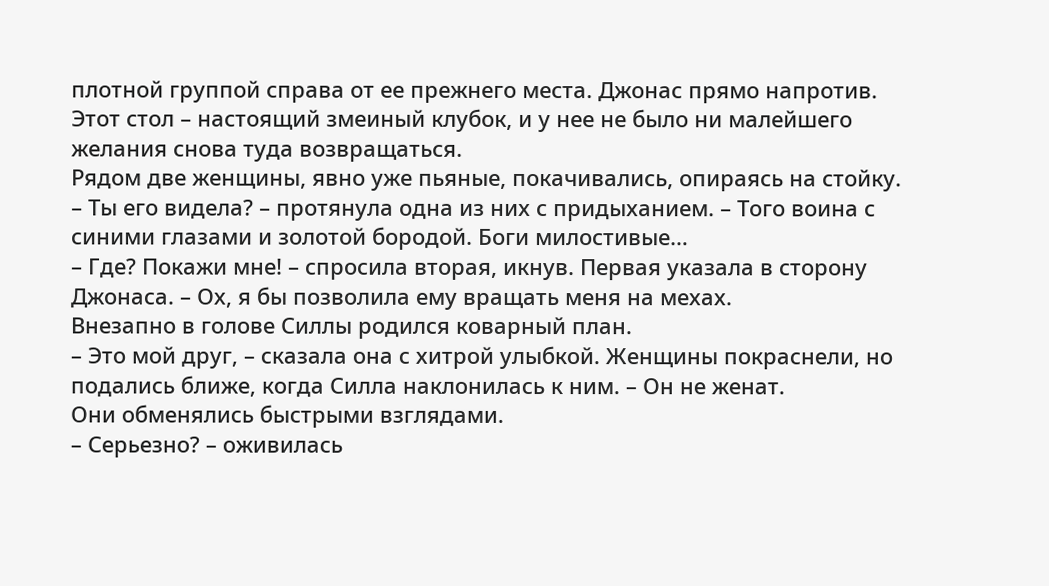плотной группой справа от ее прежнего места. Джонас прямо напротив. Этот стол – настоящий змеиный клубок, и у нее не было ни малейшего желания снова туда возвращаться.
Рядом две женщины, явно уже пьяные, покачивались, опираясь на стойку.
– Ты его видела? – протянула одна из них с придыханием. – Того воина с синими глазами и золотой бородой. Боги милостивые…
– Где? Покажи мне! – спросила вторая, икнув. Первая указала в сторону Джонаса. – Ох, я бы позволила ему вращать меня на мехах.
Внезапно в голове Силлы родился коварный план.
– Это мой друг, – сказала она с хитрой улыбкой. Женщины покраснели, но подались ближе, когда Силла наклонилась к ним. – Он не женат.
Они обменялись быстрыми взглядами.
– Серьезно? – оживилась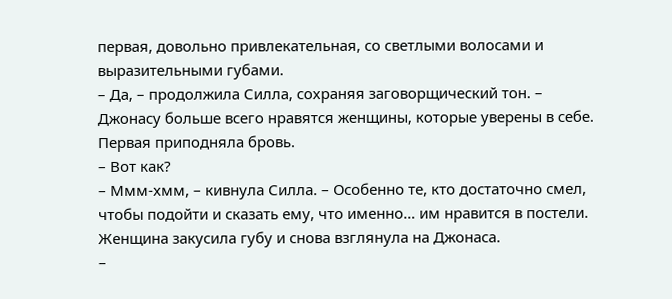первая, довольно привлекательная, со светлыми волосами и выразительными губами.
– Да, – продолжила Силла, сохраняя заговорщический тон. – Джонасу больше всего нравятся женщины, которые уверены в себе.
Первая приподняла бровь.
– Вот как?
– Ммм-хмм, – кивнула Силла. – Особенно те, кто достаточно смел, чтобы подойти и сказать ему, что именно… им нравится в постели.
Женщина закусила губу и снова взглянула на Джонаса.
–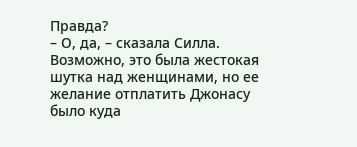Правда?
– О, да, – сказала Силла. Возможно, это была жестокая шутка над женщинами, но ее желание отплатить Джонасу было куда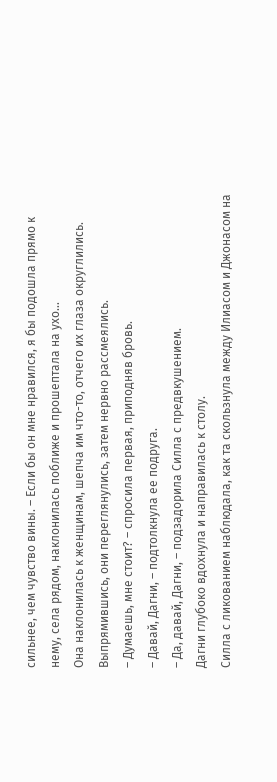сильнее, чем чувство вины. – Если бы он мне нравился, я бы подошла прямо к нему, села рядом, наклонилась поближе и прошептала на ухо…
Она наклонилась к женщинам, шепча им что-то, отчего их глаза округлились. Выпрямившись, они переглянулись, затем нервно рассмеялись.
– Думаешь, мне стоит? – спросила первая, приподняв бровь.
– Давай, Дагни, – подтолкнула ее подруга.
– Да, давай, Дагни, – подзадорила Силла с предвкушением.
Дагни глубоко вдохнула и направилась к столу.
Силла с ликованием наблюдала, как та скользнула между Илиасом и Джонасом на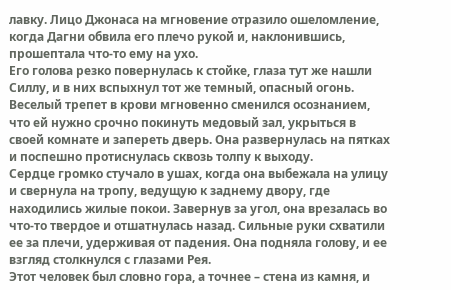лавку. Лицо Джонаса на мгновение отразило ошеломление, когда Дагни обвила его плечо рукой и, наклонившись, прошептала что-то ему на ухо.
Его голова резко повернулась к стойке, глаза тут же нашли Силлу, и в них вспыхнул тот же темный, опасный огонь. Веселый трепет в крови мгновенно сменился осознанием, что ей нужно срочно покинуть медовый зал, укрыться в своей комнате и запереть дверь. Она развернулась на пятках и поспешно протиснулась сквозь толпу к выходу.
Сердце громко стучало в ушах, когда она выбежала на улицу и свернула на тропу, ведущую к заднему двору, где находились жилые покои. Завернув за угол, она врезалась во что-то твердое и отшатнулась назад. Сильные руки схватили ее за плечи, удерживая от падения. Она подняла голову, и ее взгляд столкнулся с глазами Рея.
Этот человек был словно гора, а точнее – стена из камня, и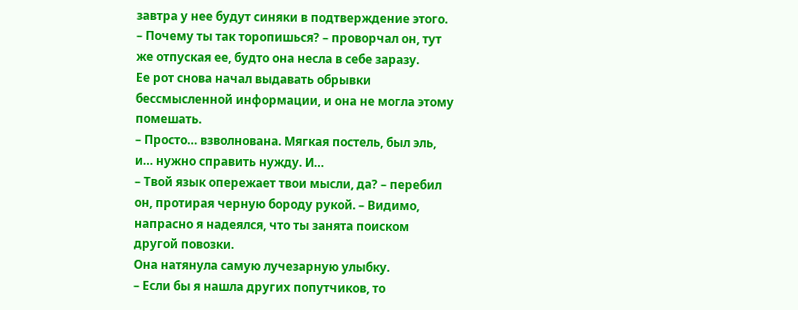завтра у нее будут синяки в подтверждение этого.
– Почему ты так торопишься? – проворчал он, тут же отпуская ее, будто она несла в себе заразу.
Ее рот снова начал выдавать обрывки бессмысленной информации, и она не могла этому помешать.
– Просто… взволнована. Мягкая постель, был эль, и… нужно справить нужду. И…
– Твой язык опережает твои мысли, да? – перебил он, протирая черную бороду рукой. – Видимо, напрасно я надеялся, что ты занята поиском другой повозки.
Она натянула самую лучезарную улыбку.
– Если бы я нашла других попутчиков, то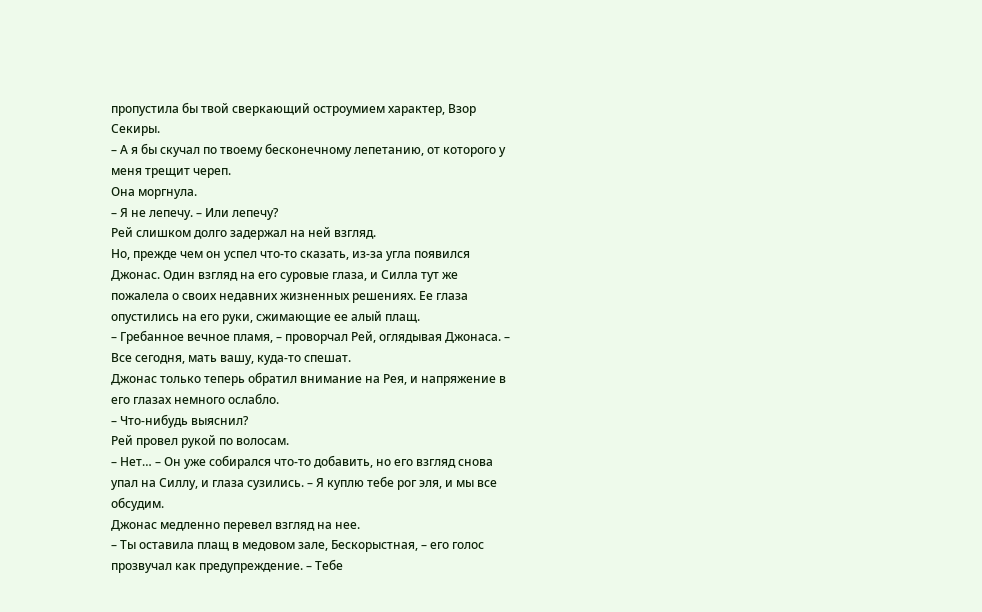пропустила бы твой сверкающий остроумием характер, Взор Секиры.
– А я бы скучал по твоему бесконечному лепетанию, от которого у меня трещит череп.
Она моргнула.
– Я не лепечу. – Или лепечу?
Рей слишком долго задержал на ней взгляд.
Но, прежде чем он успел что-то сказать, из-за угла появился Джонас. Один взгляд на его суровые глаза, и Силла тут же пожалела о своих недавних жизненных решениях. Ее глаза опустились на его руки, сжимающие ее алый плащ.
– Гребанное вечное пламя, – проворчал Рей, оглядывая Джонаса. – Все сегодня, мать вашу, куда-то спешат.
Джонас только теперь обратил внимание на Рея, и напряжение в его глазах немного ослабло.
– Что-нибудь выяснил?
Рей провел рукой по волосам.
– Нет… – Он уже собирался что-то добавить, но его взгляд снова упал на Силлу, и глаза сузились. – Я куплю тебе рог эля, и мы все обсудим.
Джонас медленно перевел взгляд на нее.
– Ты оставила плащ в медовом зале, Бескорыстная, – его голос прозвучал как предупреждение. – Тебе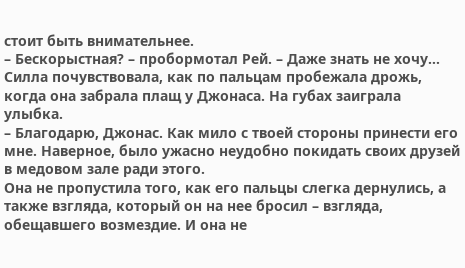стоит быть внимательнее.
– Бескорыстная? – пробормотал Рей. – Даже знать не хочу…
Силла почувствовала, как по пальцам пробежала дрожь, когда она забрала плащ у Джонаса. На губах заиграла улыбка.
– Благодарю, Джонас. Как мило с твоей стороны принести его мне. Наверное, было ужасно неудобно покидать своих друзей в медовом зале ради этого.
Она не пропустила того, как его пальцы слегка дернулись, а также взгляда, который он на нее бросил – взгляда, обещавшего возмездие. И она не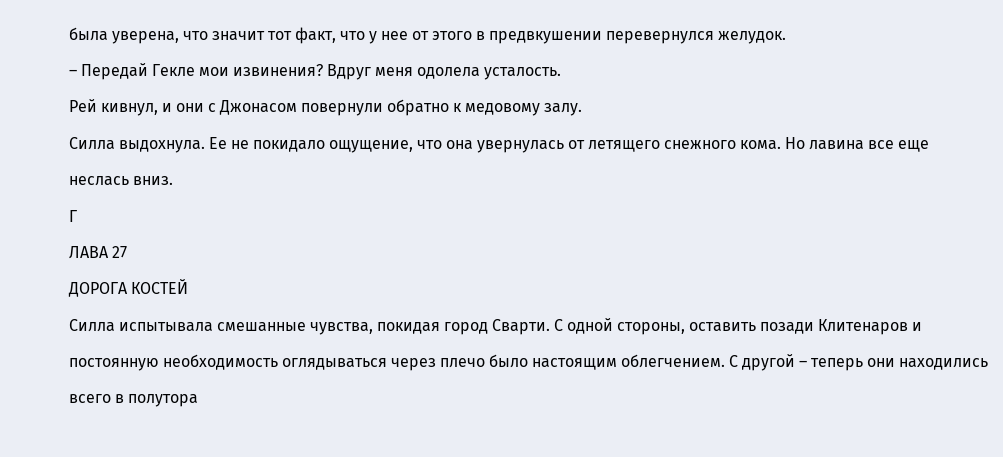была уверена, что значит тот факт, что у нее от этого в предвкушении перевернулся желудок.
– Передай Гекле мои извинения? Вдруг меня одолела усталость.
Рей кивнул, и они с Джонасом повернули обратно к медовому залу.
Силла выдохнула. Ее не покидало ощущение, что она увернулась от летящего снежного кома. Но лавина все еще неслась вниз.
Г
ЛАВА 27
ДОРОГА КОСТЕЙ
Силла испытывала смешанные чувства, покидая город Сварти. С одной стороны, оставить позади Клитенаров и постоянную необходимость оглядываться через плечо было настоящим облегчением. С другой – теперь они находились всего в полутора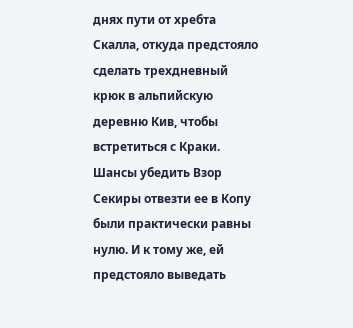днях пути от хребта Скалла, откуда предстояло сделать трехдневный крюк в альпийскую деревню Кив, чтобы встретиться с Краки. Шансы убедить Взор Секиры отвезти ее в Копу были практически равны нулю. И к тому же, ей предстояло выведать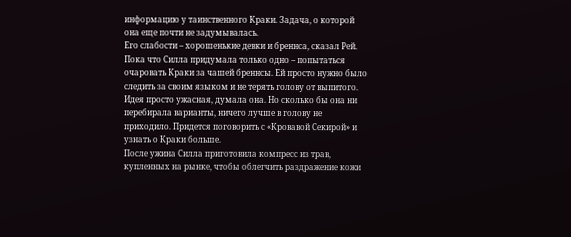информацию у таинственного Краки. Задача, о которой она еще почти не задумывалась.
Его слабости – хорошенькие девки и бреннса, сказал Рей. Пока что Силла придумала только одно – попытаться очаровать Краки за чашей бреннсы. Ей просто нужно было следить за своим языком и не терять голову от выпитого.
Идея просто ужасная, думала она. Но сколько бы она ни перебирала варианты, ничего лучше в голову не приходило. Придется поговорить с «Кровавой Секирой» и узнать о Краки больше.
После ужина Силла приготовила компресс из трав, купленных на рынке, чтобы облегчить раздражение кожи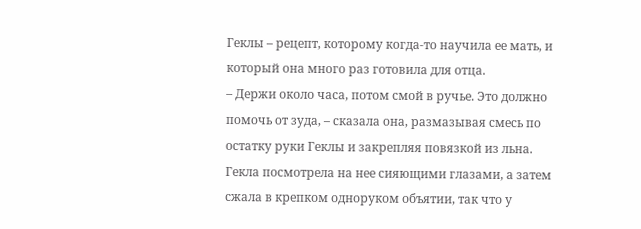Геклы – рецепт, которому когда-то научила ее мать, и который она много раз готовила для отца.
– Держи около часа, потом смой в ручье. Это должно помочь от зуда, – сказала она, размазывая смесь по остатку руки Геклы и закрепляя повязкой из льна.
Гекла посмотрела на нее сияющими глазами, а затем сжала в крепком одноруком объятии, так что у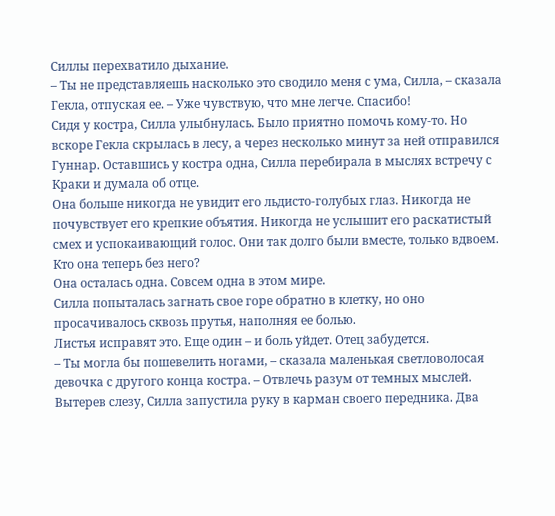Силлы перехватило дыхание.
– Ты не представляешь насколько это сводило меня с ума, Силла, – сказала Гекла, отпуская ее. – Уже чувствую, что мне легче. Спасибо!
Сидя у костра, Силла улыбнулась. Было приятно помочь кому-то. Но вскоре Гекла скрылась в лесу, а через несколько минут за ней отправился Гуннар. Оставшись у костра одна, Силла перебирала в мыслях встречу с Краки и думала об отце.
Она больше никогда не увидит его льдисто-голубых глаз. Никогда не почувствует его крепкие объятия. Никогда не услышит его раскатистый смех и успокаивающий голос. Они так долго были вместе, только вдвоем. Кто она теперь без него?
Она осталась одна. Совсем одна в этом мире.
Силла попыталась загнать свое горе обратно в клетку, но оно просачивалось сквозь прутья, наполняя ее болью.
Листья исправят это. Еще один – и боль уйдет. Отец забудется.
– Ты могла бы пошевелить ногами, – сказала маленькая светловолосая девочка с другого конца костра. – Отвлечь разум от темных мыслей.
Вытерев слезу, Силла запустила руку в карман своего передника. Два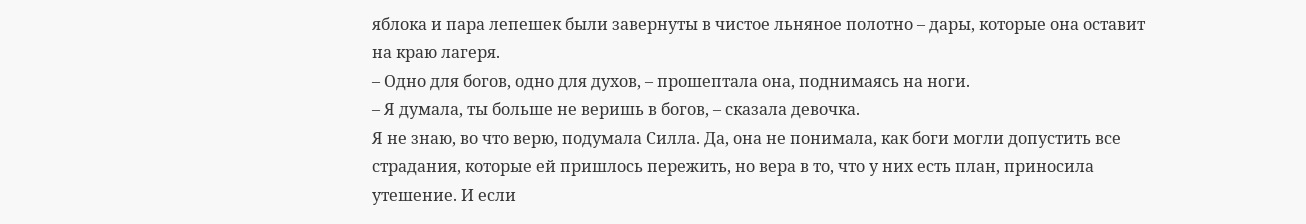яблока и пара лепешек были завернуты в чистое льняное полотно – дары, которые она оставит на краю лагеря.
– Одно для богов, одно для духов, – прошептала она, поднимаясь на ноги.
– Я думала, ты больше не веришь в богов, – сказала девочка.
Я не знаю, во что верю, подумала Силла. Да, она не понимала, как боги могли допустить все страдания, которые ей пришлось пережить, но вера в то, что у них есть план, приносила утешение. И если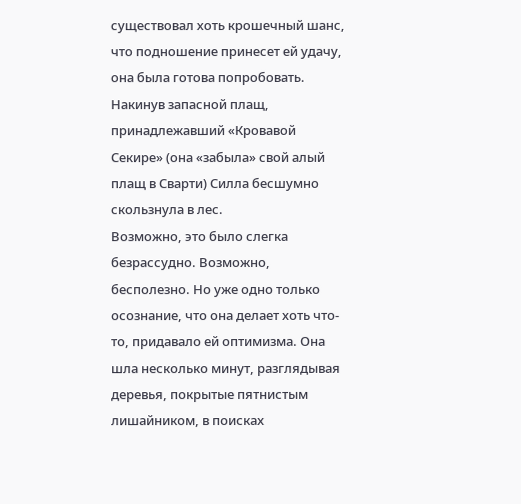существовал хоть крошечный шанс, что подношение принесет ей удачу, она была готова попробовать. Накинув запасной плащ, принадлежавший «Кровавой Секире» (она «забыла» свой алый плащ в Сварти) Силла бесшумно скользнула в лес.
Возможно, это было слегка безрассудно. Возможно, бесполезно. Но уже одно только осознание, что она делает хоть что-то, придавало ей оптимизма. Она шла несколько минут, разглядывая деревья, покрытые пятнистым лишайником, в поисках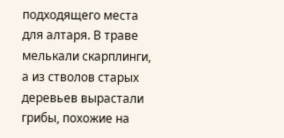подходящего места для алтаря. В траве мелькали скарплинги, а из стволов старых деревьев вырастали грибы, похожие на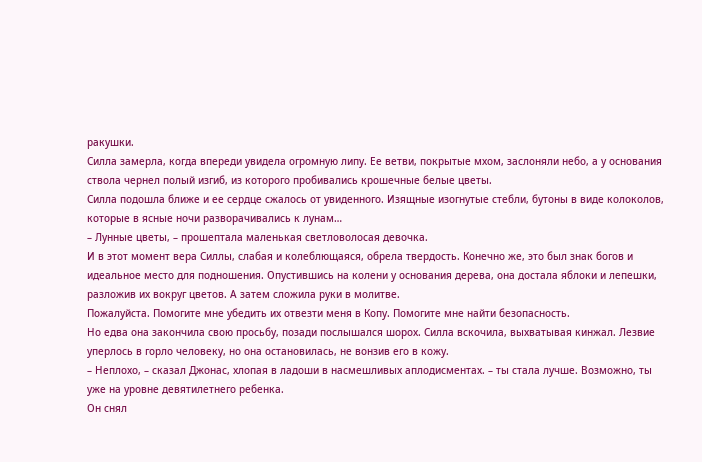ракушки.
Силла замерла, когда впереди увидела огромную липу. Ее ветви, покрытые мхом, заслоняли небо, а у основания ствола чернел полый изгиб, из которого пробивались крошечные белые цветы.
Силла подошла ближе и ее сердце сжалось от увиденного. Изящные изогнутые стебли, бутоны в виде колоколов, которые в ясные ночи разворачивались к лунам…
– Лунные цветы, – прошептала маленькая светловолосая девочка.
И в этот момент вера Силлы, слабая и колеблющаяся, обрела твердость. Конечно же, это был знак богов и идеальное место для подношения. Опустившись на колени у основания дерева, она достала яблоки и лепешки, разложив их вокруг цветов. А затем сложила руки в молитве.
Пожалуйста. Помогите мне убедить их отвезти меня в Копу. Помогите мне найти безопасность.
Но едва она закончила свою просьбу, позади послышался шорох. Силла вскочила, выхватывая кинжал. Лезвие уперлось в горло человеку, но она остановилась, не вонзив его в кожу.
– Неплохо, – сказал Джонас, хлопая в ладоши в насмешливых аплодисментах. – ты стала лучше. Возможно, ты уже на уровне девятилетнего ребенка.
Он снял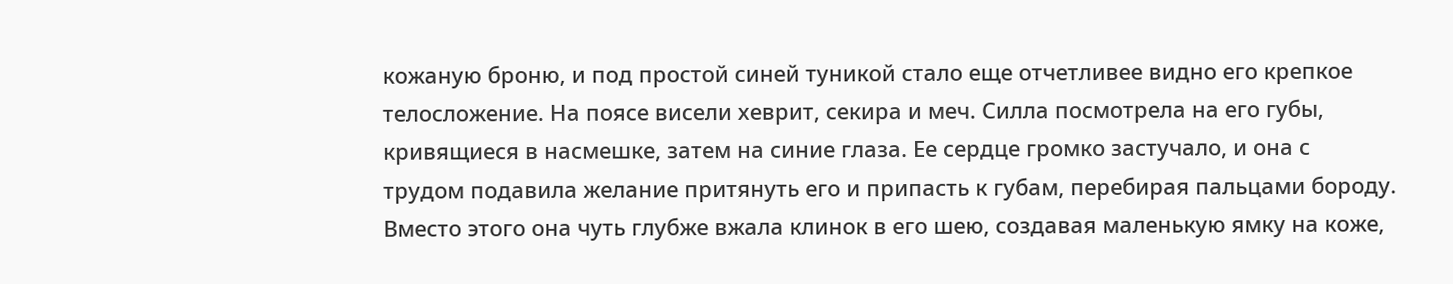кожаную броню, и под простой синей туникой стало еще отчетливее видно его крепкое телосложение. На поясе висели хеврит, секира и меч. Силла посмотрела на его губы, кривящиеся в насмешке, затем на синие глаза. Ее сердце громко застучало, и она с трудом подавила желание притянуть его и припасть к губам, перебирая пальцами бороду.
Вместо этого она чуть глубже вжала клинок в его шею, создавая маленькую ямку на коже,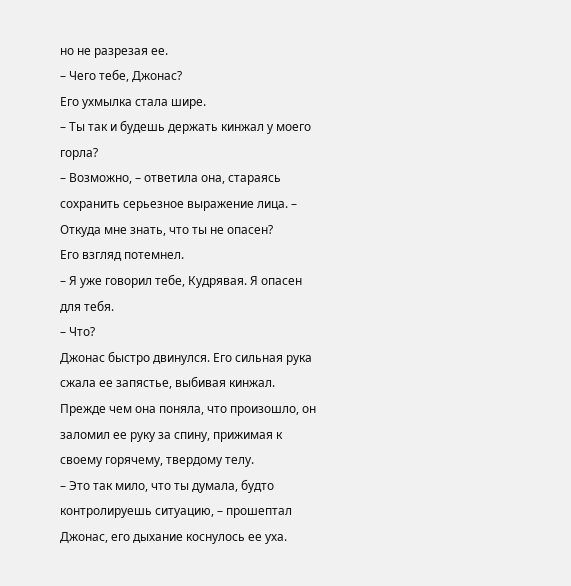но не разрезая ее.
– Чего тебе, Джонас?
Его ухмылка стала шире.
– Ты так и будешь держать кинжал у моего горла?
– Возможно, – ответила она, стараясь сохранить серьезное выражение лица. – Откуда мне знать, что ты не опасен?
Его взгляд потемнел.
– Я уже говорил тебе, Кудрявая. Я опасен для тебя.
– Что?
Джонас быстро двинулся. Его сильная рука сжала ее запястье, выбивая кинжал. Прежде чем она поняла, что произошло, он заломил ее руку за спину, прижимая к своему горячему, твердому телу.
– Это так мило, что ты думала, будто контролируешь ситуацию, – прошептал Джонас, его дыхание коснулось ее уха.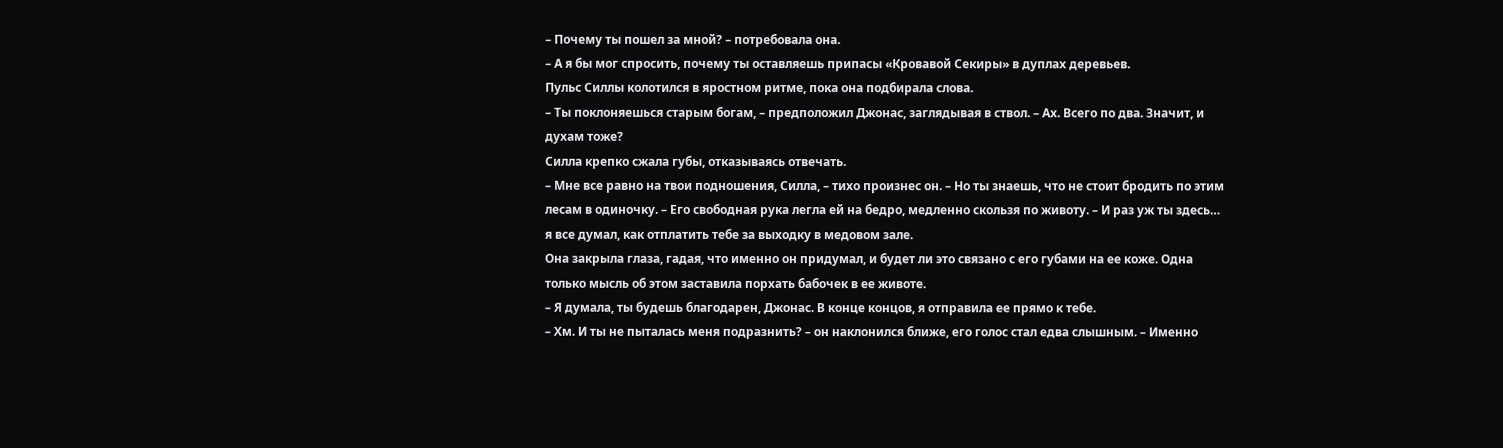– Почему ты пошел за мной? – потребовала она.
– А я бы мог спросить, почему ты оставляешь припасы «Кровавой Секиры» в дуплах деревьев.
Пульс Силлы колотился в яростном ритме, пока она подбирала слова.
– Ты поклоняешься старым богам, – предположил Джонас, заглядывая в ствол. – Ах. Всего по два. Значит, и духам тоже?
Силла крепко сжала губы, отказываясь отвечать.
– Мне все равно на твои подношения, Силла, – тихо произнес он. – Но ты знаешь, что не стоит бродить по этим лесам в одиночку. – Его свободная рука легла ей на бедро, медленно скользя по животу. – И раз уж ты здесь… я все думал, как отплатить тебе за выходку в медовом зале.
Она закрыла глаза, гадая, что именно он придумал, и будет ли это связано с его губами на ее коже. Одна только мысль об этом заставила порхать бабочек в ее животе.
– Я думала, ты будешь благодарен, Джонас. В конце концов, я отправила ее прямо к тебе.
– Хм. И ты не пыталась меня подразнить? – он наклонился ближе, его голос стал едва слышным. – Именно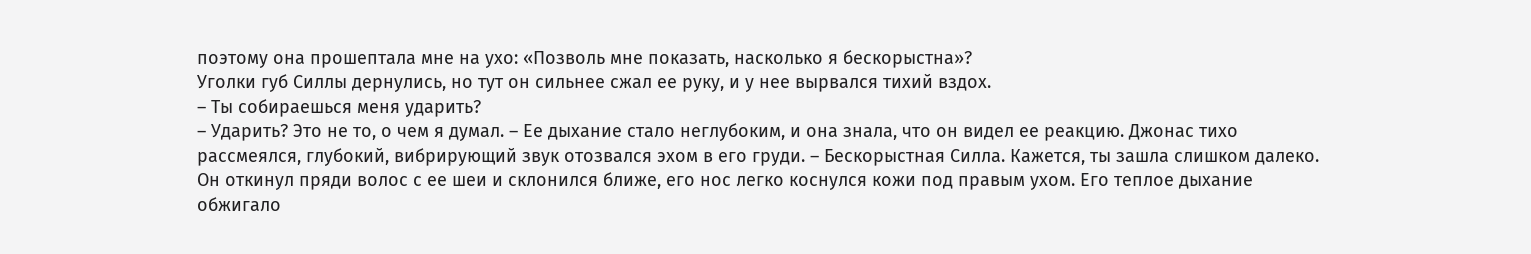поэтому она прошептала мне на ухо: «Позволь мне показать, насколько я бескорыстна»?
Уголки губ Силлы дернулись, но тут он сильнее сжал ее руку, и у нее вырвался тихий вздох.
– Ты собираешься меня ударить?
– Ударить? Это не то, о чем я думал. – Ее дыхание стало неглубоким, и она знала, что он видел ее реакцию. Джонас тихо рассмеялся, глубокий, вибрирующий звук отозвался эхом в его груди. – Бескорыстная Силла. Кажется, ты зашла слишком далеко.
Он откинул пряди волос с ее шеи и склонился ближе, его нос легко коснулся кожи под правым ухом. Его теплое дыхание обжигало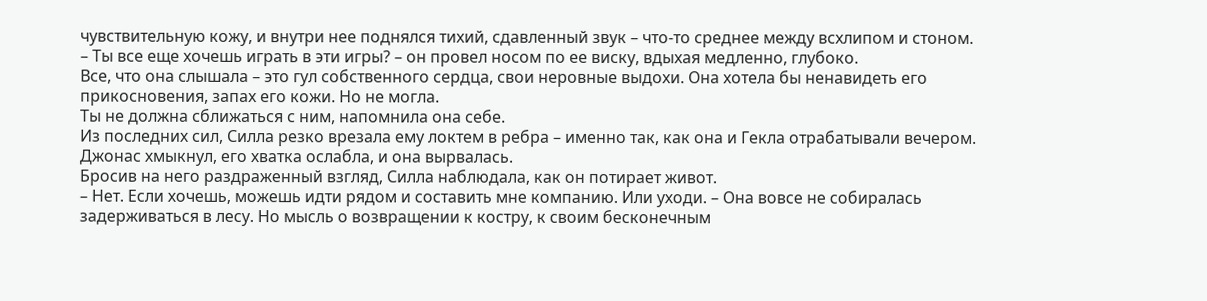чувствительную кожу, и внутри нее поднялся тихий, сдавленный звук – что-то среднее между всхлипом и стоном.
– Ты все еще хочешь играть в эти игры? – он провел носом по ее виску, вдыхая медленно, глубоко.
Все, что она слышала – это гул собственного сердца, свои неровные выдохи. Она хотела бы ненавидеть его прикосновения, запах его кожи. Но не могла.
Ты не должна сближаться с ним, напомнила она себе.
Из последних сил, Силла резко врезала ему локтем в ребра – именно так, как она и Гекла отрабатывали вечером. Джонас хмыкнул, его хватка ослабла, и она вырвалась.
Бросив на него раздраженный взгляд, Силла наблюдала, как он потирает живот.
– Нет. Если хочешь, можешь идти рядом и составить мне компанию. Или уходи. – Она вовсе не собиралась задерживаться в лесу. Но мысль о возвращении к костру, к своим бесконечным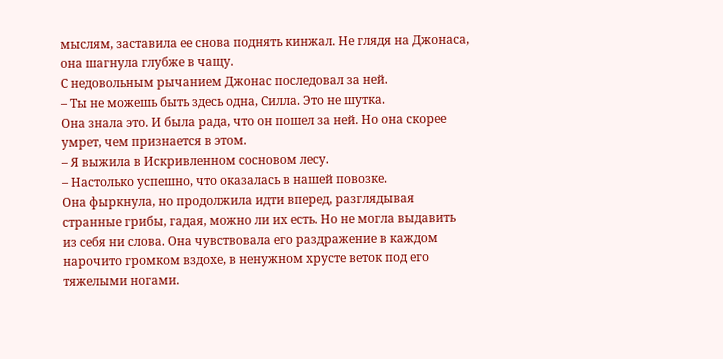мыслям, заставила ее снова поднять кинжал. Не глядя на Джонаса, она шагнула глубже в чащу.
С недовольным рычанием Джонас последовал за ней.
– Ты не можешь быть здесь одна, Силла. Это не шутка.
Она знала это. И была рада, что он пошел за ней. Но она скорее умрет, чем признается в этом.
– Я выжила в Искривленном сосновом лесу.
– Настолько успешно, что оказалась в нашей повозке.
Она фыркнула, но продолжила идти вперед, разглядывая странные грибы, гадая, можно ли их есть. Но не могла выдавить из себя ни слова. Она чувствовала его раздражение в каждом нарочито громком вздохе, в ненужном хрусте веток под его тяжелыми ногами.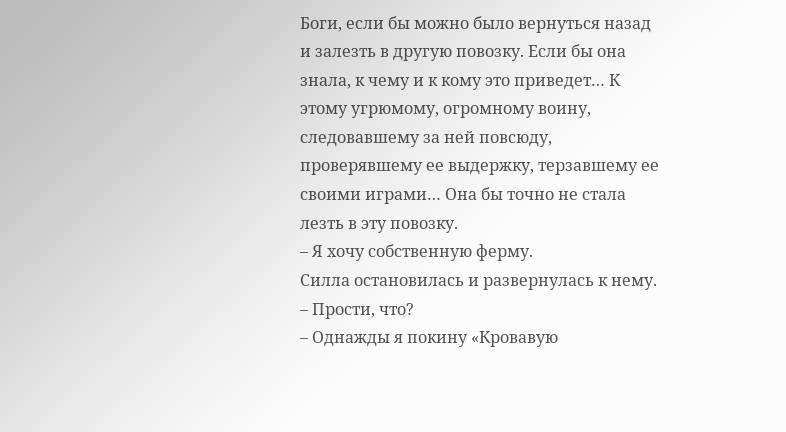Боги, если бы можно было вернуться назад и залезть в другую повозку. Если бы она знала, к чему и к кому это приведет… К этому угрюмому, огромному воину, следовавшему за ней повсюду, проверявшему ее выдержку, терзавшему ее своими играми… Она бы точно не стала лезть в эту повозку.
– Я хочу собственную ферму.
Силла остановилась и развернулась к нему.
– Прости, что?
– Однажды я покину «Кровавую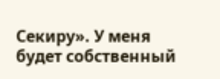Секиру». У меня будет собственный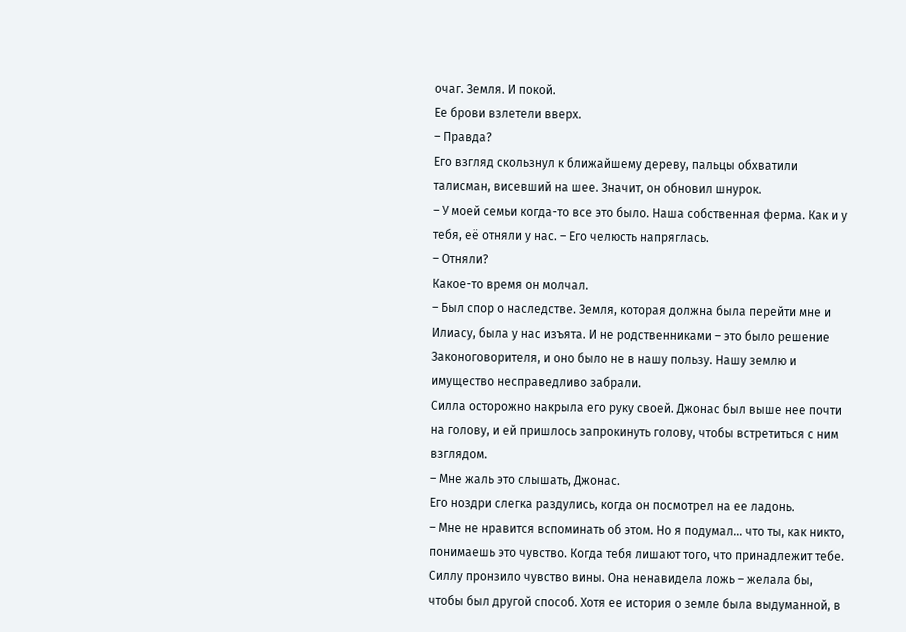очаг. Земля. И покой.
Ее брови взлетели вверх.
– Правда?
Его взгляд скользнул к ближайшему дереву, пальцы обхватили талисман, висевший на шее. Значит, он обновил шнурок.
– У моей семьи когда-то все это было. Наша собственная ферма. Как и у тебя, её отняли у нас. – Его челюсть напряглась.
– Отняли?
Какое-то время он молчал.
– Был спор о наследстве. Земля, которая должна была перейти мне и Илиасу, была у нас изъята. И не родственниками – это было решение Законоговорителя, и оно было не в нашу пользу. Нашу землю и имущество несправедливо забрали.
Силла осторожно накрыла его руку своей. Джонас был выше нее почти на голову, и ей пришлось запрокинуть голову, чтобы встретиться с ним взглядом.
– Мне жаль это слышать, Джонас.
Его ноздри слегка раздулись, когда он посмотрел на ее ладонь.
– Мне не нравится вспоминать об этом. Но я подумал… что ты, как никто, понимаешь это чувство. Когда тебя лишают того, что принадлежит тебе.
Силлу пронзило чувство вины. Она ненавидела ложь – желала бы, чтобы был другой способ. Хотя ее история о земле была выдуманной, в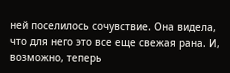ней поселилось сочувствие. Она видела, что для него это все еще свежая рана. И, возможно, теперь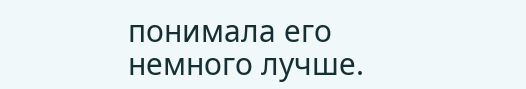понимала его немного лучше.